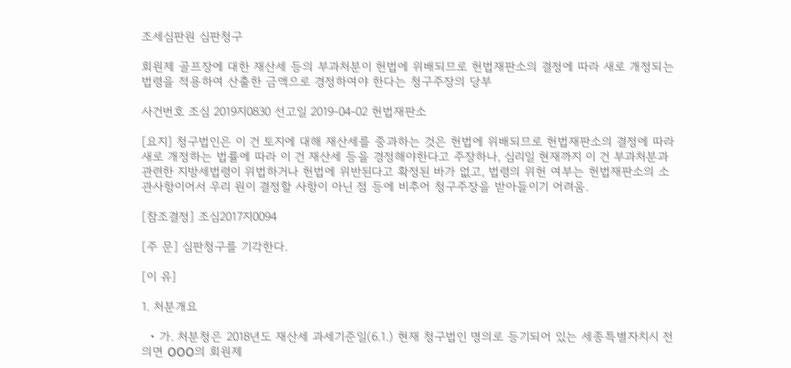조세심판원 심판청구

회원제 골프장에 대한 재산세 등의 부과처분이 헌법에 위배되므로 헌법재판소의 결정에 따라 새로 개정되는 법령을 적용하여 산출한 금액으로 경정하여야 한다는 청구주장의 당부

사건번호 조심 2019지0830 선고일 2019-04-02 헌법재판소

[요지] 청구법인은 이 건 토지에 대해 재산세를 중과하는 것은 헌법에 위배되므로 헌법재판소의 결정에 따라 새로 개정하는 법률에 따라 이 건 재산세 등을 경정해야한다고 주장하나, 심리일 현재까지 이 건 부과처분과 관련한 지방세법령이 위법하거나 헌법에 위반된다고 확정된 바가 없고, 법령의 위헌 여부는 헌법재판소의 소관사항이어서 우리 원이 결정할 사항이 아닌 점 등에 비추어 청구주장을 받아들이기 어려움.

[참조결정] 조심2017지0094

[주 문] 심판청구를 기각한다.

[이 유]

1. 처분개요

  • 가. 처분청은 2018년도 재산세 과세기준일(6.1.) 현재 청구법인 명의로 등기되어 있는 세종특별자치시 전의면 OOO의 회원제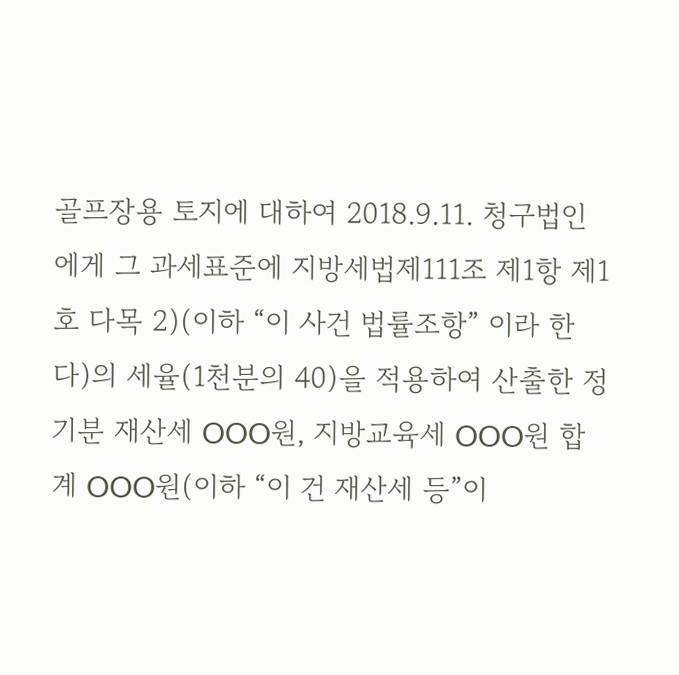골프장용 토지에 대하여 2018.9.11. 청구법인에게 그 과세표준에 지방세법제111조 제1항 제1호 다목 2)(이하 “이 사건 법률조항” 이라 한다)의 세율(1천분의 40)을 적용하여 산출한 정기분 재산세 OOO원, 지방교육세 OOO원 합계 OOO원(이하 “이 건 재산세 등”이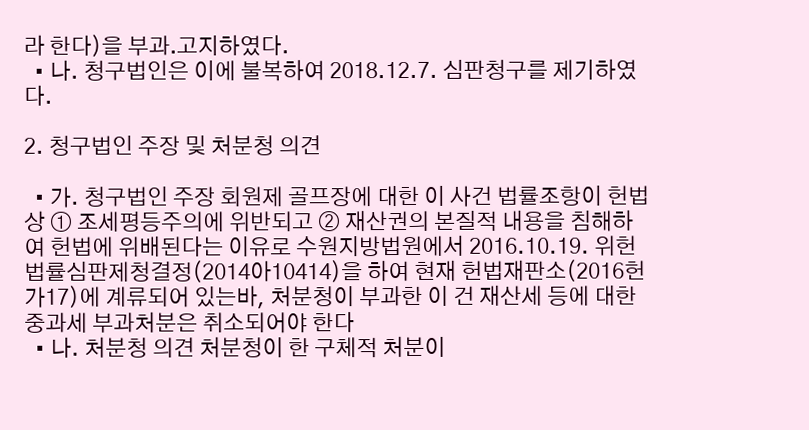라 한다)을 부과․고지하였다.
  • 나. 청구법인은 이에 불복하여 2018.12.7. 심판청구를 제기하였다.

2. 청구법인 주장 및 처분청 의견

  • 가. 청구법인 주장 회원제 골프장에 대한 이 사건 법률조항이 헌법상 ① 조세평등주의에 위반되고 ② 재산권의 본질적 내용을 침해하여 헌법에 위배된다는 이유로 수원지방법원에서 2016.10.19. 위헌법률심판제청결정(2014아10414)을 하여 현재 헌법재판소(2016헌가17)에 계류되어 있는바, 처분청이 부과한 이 건 재산세 등에 대한 중과세 부과처분은 취소되어야 한다
  • 나. 처분청 의견 처분청이 한 구체적 처분이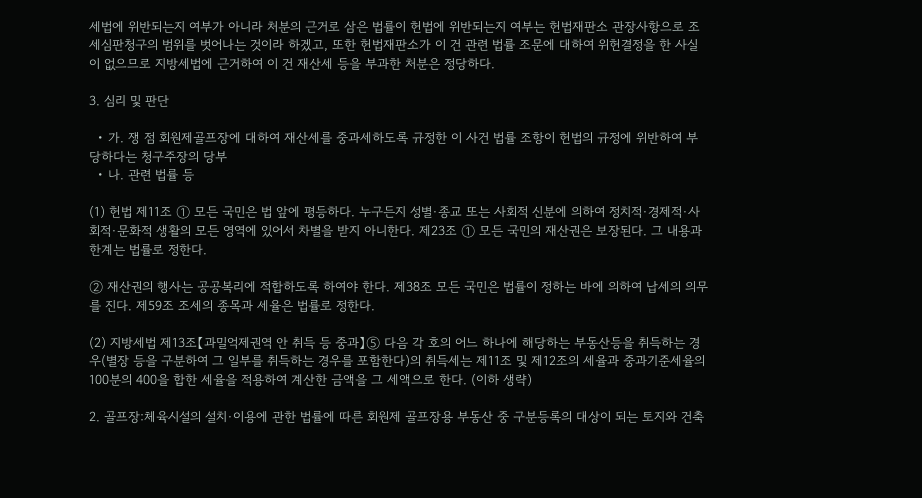세법에 위반되는지 여부가 아니라 처분의 근거로 삼은 법률이 헌법에 위반되는지 여부는 헌법재판소 관장사항으로 조세심판청구의 범위를 벗어나는 것이라 하겠고, 또한 헌법재판소가 이 건 관련 법률 조문에 대하여 위헌결정을 한 사실이 없으므로 지방세법에 근거하여 이 건 재산세 등을 부과한 처분은 정당하다.

3. 심리 및 판단

  • 가. 쟁 점 회원제골프장에 대하여 재산세를 중과세하도록 규정한 이 사건 법률 조항이 헌법의 규정에 위반하여 부당하다는 청구주장의 당부
  • 나. 관련 법률 등

(1) 헌법 제11조 ① 모든 국민은 법 앞에 평등하다. 누구든지 성별·종교 또는 사회적 신분에 의하여 정치적·경제적·사회적·문화적 생활의 모든 영역에 있어서 차별을 받지 아니한다. 제23조 ① 모든 국민의 재산권은 보장된다. 그 내용과 한계는 법률로 정한다.

② 재산권의 행사는 공공복리에 적합하도록 하여야 한다. 제38조 모든 국민은 법률이 정하는 바에 의하여 납세의 의무를 진다. 제59조 조세의 종목과 세율은 법률로 정한다.

(2) 지방세법 제13조【과밀억제권역 안 취득 등 중과】⑤ 다음 각 호의 어느 하나에 해당하는 부동산등을 취득하는 경우(별장 등을 구분하여 그 일부를 취득하는 경우를 포함한다)의 취득세는 제11조 및 제12조의 세율과 중과기준세율의 100분의 400을 합한 세율을 적용하여 계산한 금액을 그 세액으로 한다. (이하 생략)

2. 골프장:체육시설의 설치·이용에 관한 법률에 따른 회원제 골프장용 부동산 중 구분등록의 대상이 되는 토지와 건축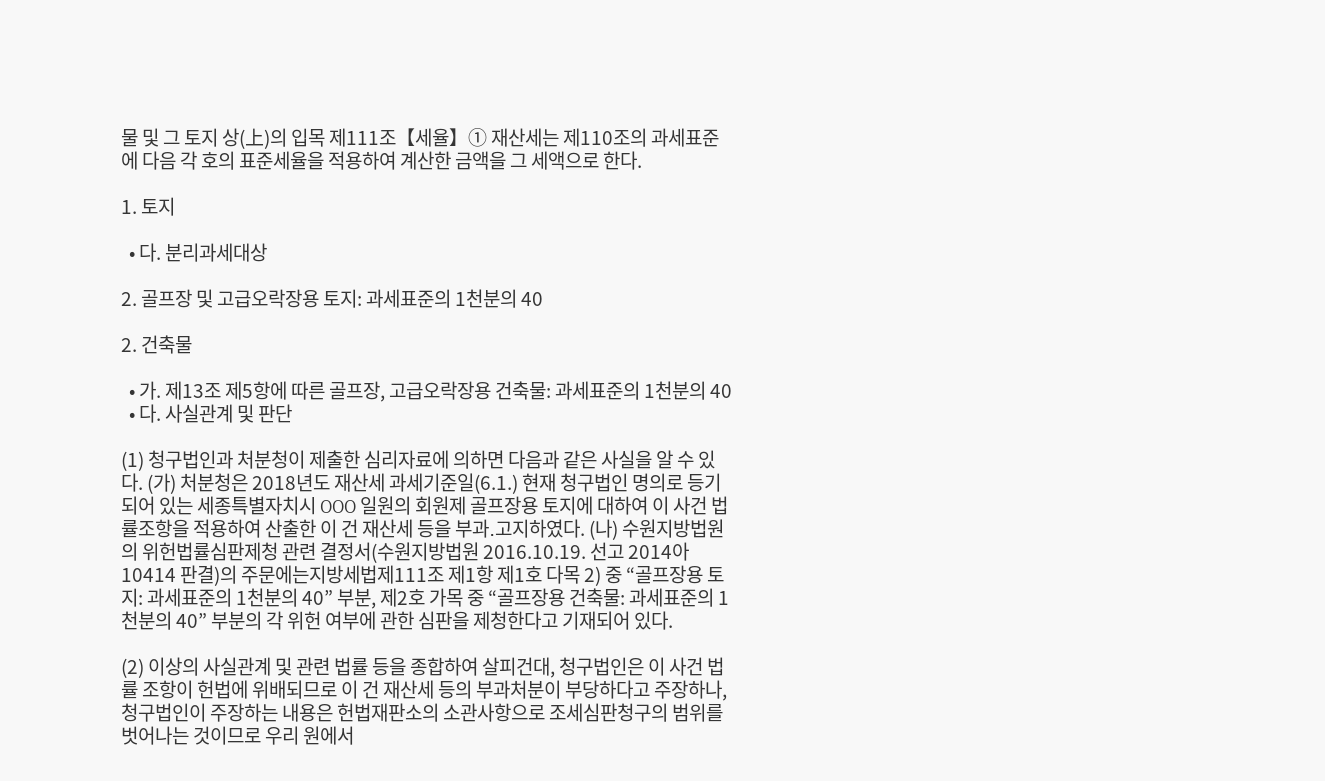물 및 그 토지 상(上)의 입목 제111조【세율】① 재산세는 제110조의 과세표준에 다음 각 호의 표준세율을 적용하여 계산한 금액을 그 세액으로 한다.

1. 토지

  • 다. 분리과세대상

2. 골프장 및 고급오락장용 토지: 과세표준의 1천분의 40

2. 건축물

  • 가. 제13조 제5항에 따른 골프장, 고급오락장용 건축물: 과세표준의 1천분의 40
  • 다. 사실관계 및 판단

(1) 청구법인과 처분청이 제출한 심리자료에 의하면 다음과 같은 사실을 알 수 있다. (가) 처분청은 2018년도 재산세 과세기준일(6.1.) 현재 청구법인 명의로 등기되어 있는 세종특별자치시 OOO 일원의 회원제 골프장용 토지에 대하여 이 사건 법률조항을 적용하여 산출한 이 건 재산세 등을 부과․고지하였다. (나) 수원지방법원의 위헌법률심판제청 관련 결정서(수원지방법원 2016.10.19. 선고 2014아10414 판결)의 주문에는지방세법제111조 제1항 제1호 다목 2) 중 “골프장용 토지: 과세표준의 1천분의 40” 부분, 제2호 가목 중 “골프장용 건축물: 과세표준의 1천분의 40” 부분의 각 위헌 여부에 관한 심판을 제청한다고 기재되어 있다.

(2) 이상의 사실관계 및 관련 법률 등을 종합하여 살피건대, 청구법인은 이 사건 법률 조항이 헌법에 위배되므로 이 건 재산세 등의 부과처분이 부당하다고 주장하나, 청구법인이 주장하는 내용은 헌법재판소의 소관사항으로 조세심판청구의 범위를 벗어나는 것이므로 우리 원에서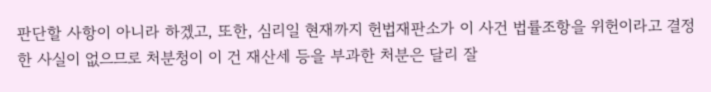판단할 사항이 아니라 하겠고, 또한, 심리일 현재까지 헌법재판소가 이 사건 법률조항을 위헌이라고 결정한 사실이 없으므로 처분청이 이 건 재산세 등을 부과한 처분은 달리 잘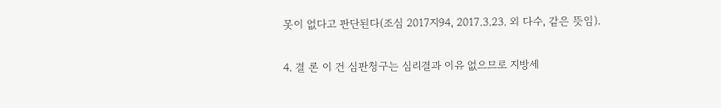못이 없다고 판단된다(조심 2017지94, 2017.3.23. 외 다수, 같은 뜻임).

4. 결 론 이 건 심판청구는 심리결과 이유 없으므로 지방세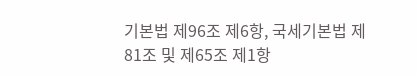기본법 제96조 제6항, 국세기본법 제81조 및 제65조 제1항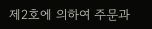제2호에 의하여 주문과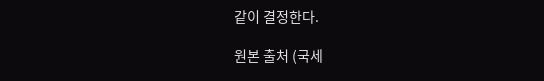같이 결정한다.

원본 출처 (국세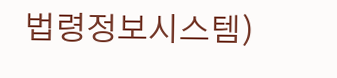법령정보시스템)